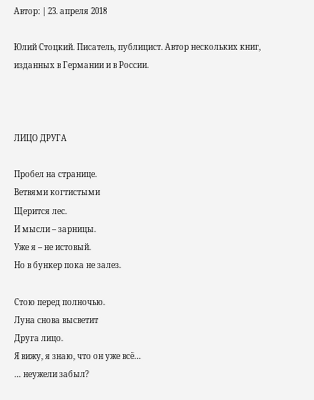Автор: | 23. апреля 2018

Юлий Стоцкий. Писатель, публицист. Автор нескольких книг, изданных в Германии и в России.



ЛИЦО ДРУГА

Пробел на странице.
Ветвями когтистыми
Щерится лес.
И мысли – зарницы.
Уже я – не истовый.
Но в бункер пока не залез.

Стою перед полночью.
Луна снова высветит
Друга лицо.
Я вижу, я знаю, что он уже всё…
… неужели забыл?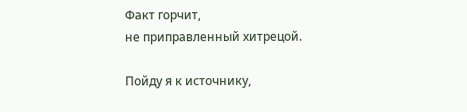Факт горчит,
не приправленный хитрецой.

Пойду я к источнику,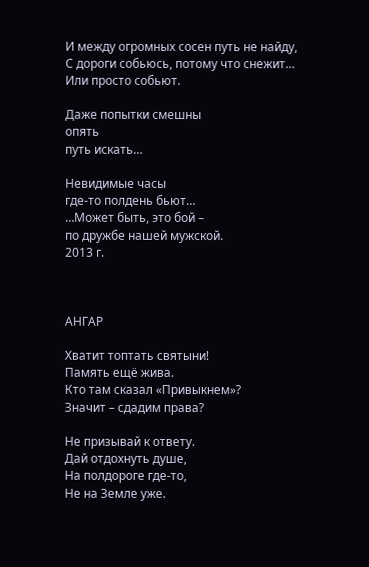И между огромных сосен путь не найду,
С дороги собьюсь, потому что снежит…
Или просто собьют.

Даже попытки смешны
опять
путь искать…

Невидимые часы
где-то полдень бьют…
…Может быть, это бой –
по дружбе нашей мужской.
2013 г.



АНГАР

Хватит топтать святыни!
Память ещё жива.
Кто там сказал «Привыкнем»?
Значит – сдадим права?

Не призывай к ответу.
Дай отдохнуть душе,
На полдороге где-то,
Не на Земле уже.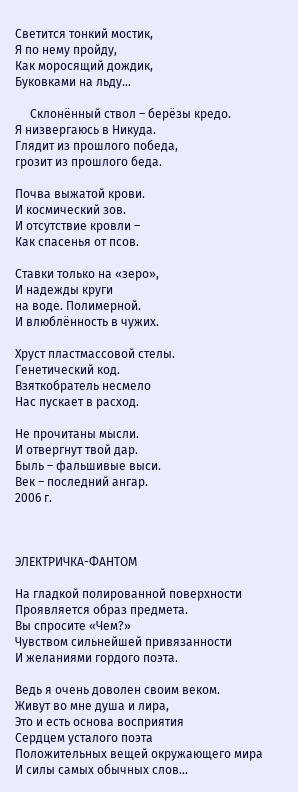Светится тонкий мостик,
Я по нему пройду,
Как моросящий дождик,
Буковками на льду…

     Склонённый ствол – берёзы кредо.
Я низвергаюсь в Никуда.
Глядит из прошлого победа,
грозит из прошлого беда.

Почва выжатой крови.
И космический зов.
И отсутствие кровли –
Как спасенья от псов.

Ставки только на «зеро»,
И надежды круги
на воде. Полимерной.
И влюблённость в чужих.

Хруст пластмассовой стелы.
Генетический код.
Взяткобратель несмело
Нас пускает в расход.

Не прочитаны мысли.
И отвергнут твой дар.
Быль – фальшивые выси.
Век – последний ангар.
2006 г.



ЭЛЕКТРИЧКА-ФАНТОМ

На гладкой полированной поверхности
Проявляется образ предмета.
Вы спросите «Чем?»
Чувством сильнейшей привязанности
И желаниями гордого поэта.

Ведь я очень доволен своим веком.
Живут во мне душа и лира,
Это и есть основа восприятия
Сердцем усталого поэта
Положительных вещей окружающего мира
И силы самых обычных слов…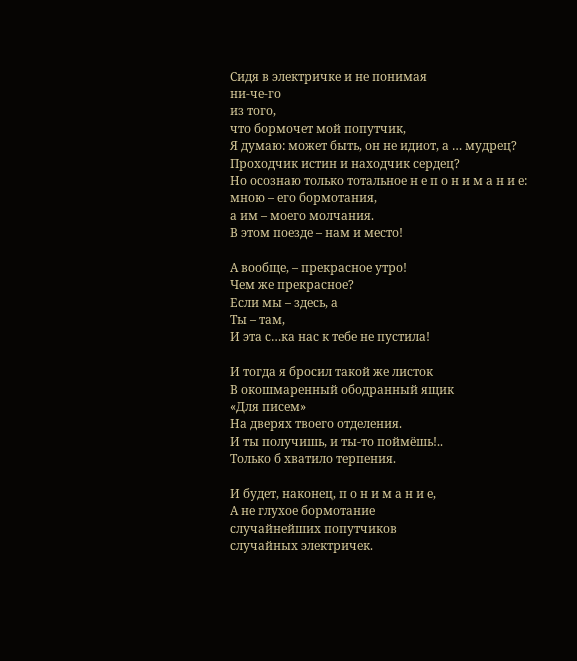Сидя в электричке и не понимая
ни-че-го
из того,
что бормочет мой попутчик,
Я думаю: может быть, он не идиот, а … мудрец?
Проходчик истин и находчик сердец?
Но осознаю только тотальное н е п о н и м а н и е:
мною – его бормотания,
а им – моего молчания.
В этом поезде – нам и место!

А вообще, – прекрасное утро!
Чем же прекрасное?
Если мы – здесь, а
Ты – там,
И эта с…ка нас к тебе не пустила!

И тогда я бросил такой же листок
В окошмаренный ободранный ящик
«Для писем»
На дверях твоего отделения.
И ты получишь, и ты-то поймёшь!..
Только б хватило терпения.

И будет, наконец, п о н и м а н и е,
А не глухое бормотание
случайнейших попутчиков
случайных электричек.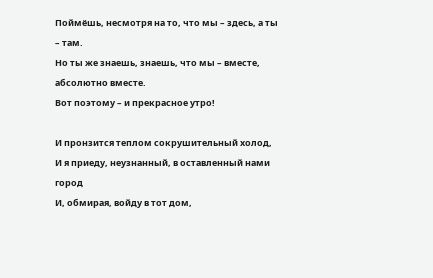Поймёшь, несмотря на то, что мы – здесь, а ты – там.
Но ты же знаешь, знаешь, что мы – вместе, абсолютно вместе.
Вот поэтому – и прекрасное утро!

И пронзится теплом сокрушительный холод,
И я приеду, неузнанный, в оставленный нами город
И, обмирая, войду в тот дом,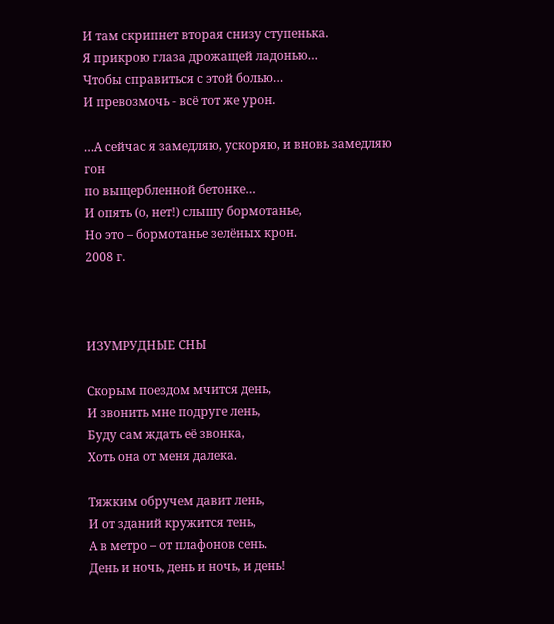И там скрипнет вторая снизу ступенька.
Я прикрою глаза дрожащей ладонью…
Чтобы справиться с этой болью…
И превозмочь - всё тот же урон.

…А сейчас я замедляю, ускоряю, и вновь замедляю гон
по выщербленной бетонке…
И опять (о, нет!) слышу бормотанье,
Но это – бормотанье зелёных крон.
2008 г.



ИЗУМРУДНЫЕ СНЫ

Скорым поездом мчится день,
И звонить мне подруге лень,
Буду сам ждать её звонка,
Хоть она от меня далека.

Тяжким обручем давит лень,
И от зданий кружится тень,
А в метро – от плафонов сень.
День и ночь, день и ночь, и день!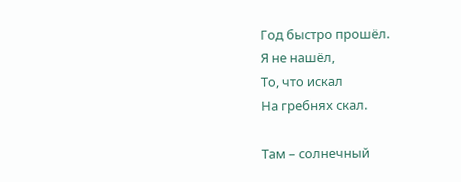Год быстро прошёл.
Я не нашёл,
То, что искал
На гребнях скал.

Там – солнечный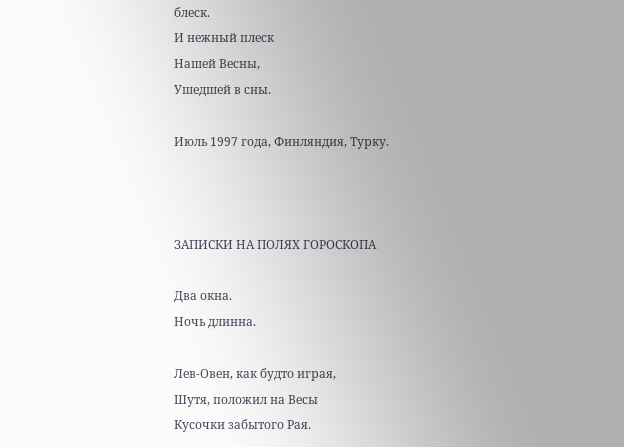блеск.
И нежный плеск
Нашей Весны,
Ушедшей в сны.

Июль 1997 года, Финляндия, Турку.



ЗАПИСКИ НА ПОЛЯХ ГОРОСКОПА

Два окна.
Ночь длинна.

Лев-Овен, как будто играя,
Шутя, положил на Весы
Кусочки забытого Рая.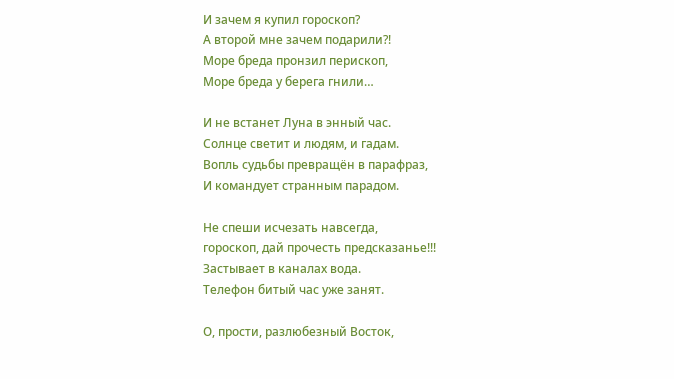И зачем я купил гороскоп?
А второй мне зачем подарили?!
Море бреда пронзил перископ,
Море бреда у берега гнили…

И не встанет Луна в энный час.
Солнце светит и людям, и гадам.
Вопль судьбы превращён в парафраз,
И командует странным парадом.

Не спеши исчезать навсегда,
гороскоп, дай прочесть предсказанье!!!
Застывает в каналах вода.
Телефон битый час уже занят.

О, прости, разлюбезный Восток,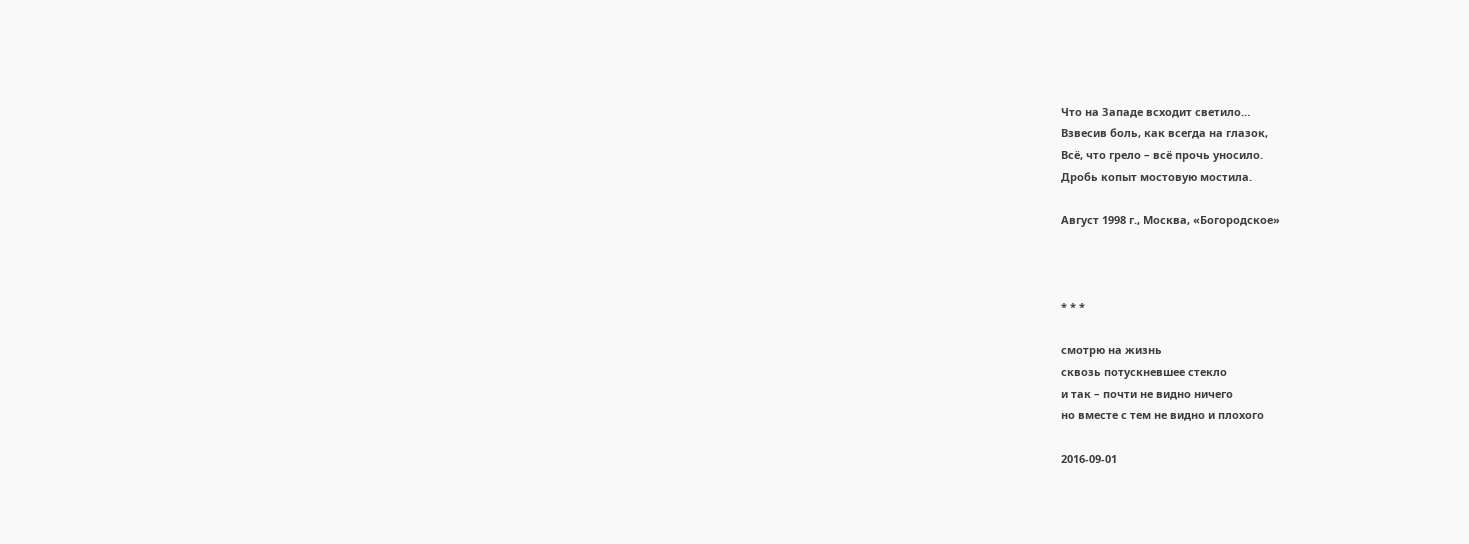Что на Западе всходит светило…
Взвесив боль, как всегда на глазок,
Всё, что грело – всё прочь уносило.
Дробь копыт мостовую мостила.

Август 1998 г., Москва, «Богородское»



* * *

смотрю на жизнь
сквозь потускневшее стекло
и так – почти не видно ничего
но вместе с тем не видно и плохого

2016-09-01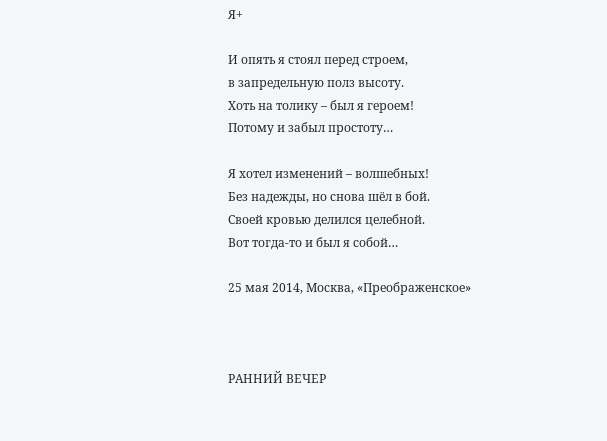Я+

И опять я стоял перед строем,
в запредельную полз высоту.
Хоть на толику – был я героем!
Потому и забыл простоту…

Я хотел изменений – волшебных!
Без надежды, но снова шёл в бой.
Своей кровью делился целебной.
Вот тогда-то и был я собой…

25 мая 2014, Москва, «Преображенское»



РАННИЙ ВЕЧЕР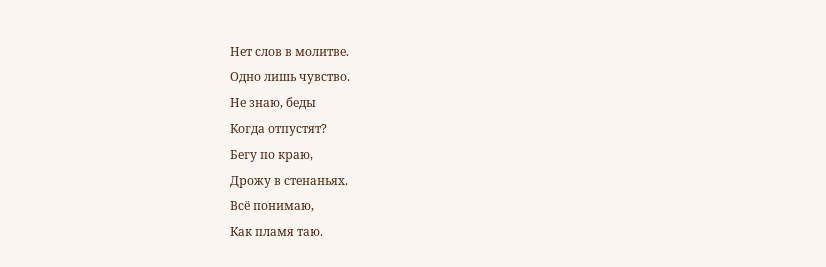Нет слов в молитве.
Одно лишь чувство.
Не знаю, беды
Когда отпустят?
Бегу по краю,
Дрожу в стенаньях.
Всё понимаю,
Как пламя таю.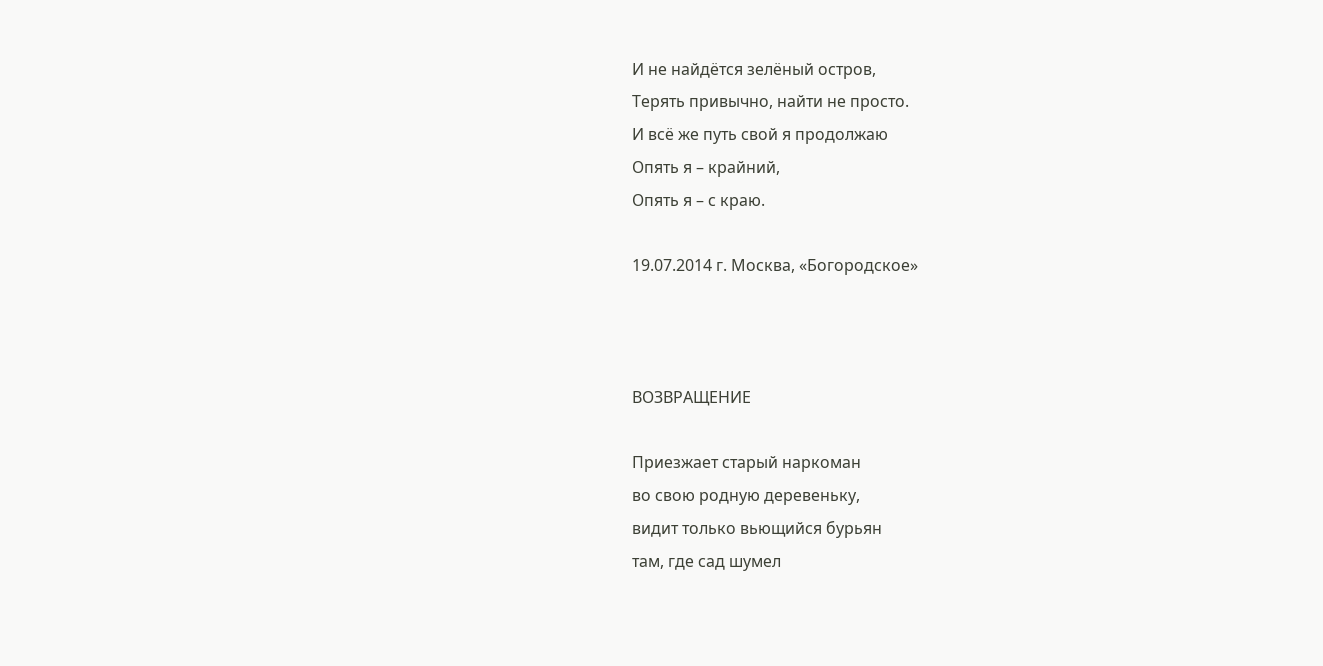И не найдётся зелёный остров,
Терять привычно, найти не просто.
И всё же путь свой я продолжаю
Опять я – крайний,
Опять я – с краю.

19.07.2014 г. Москва, «Богородское»



ВОЗВРАЩЕНИЕ

Приезжает старый наркоман
во свою родную деревеньку,
видит только вьющийся бурьян
там, где сад шумел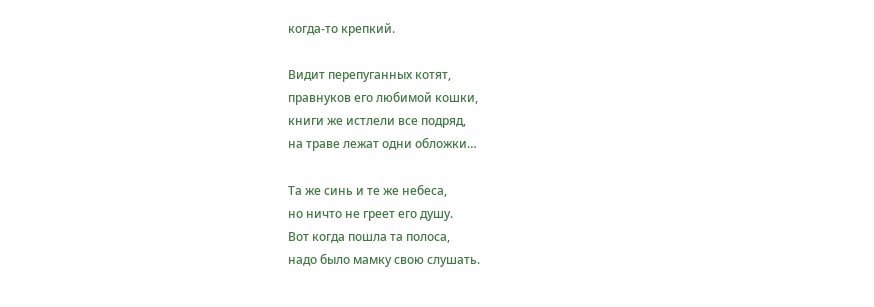когда-то крепкий.

Видит перепуганных котят,
правнуков его любимой кошки,
книги же истлели все подряд,
на траве лежат одни обложки…

Та же синь и те же небеса,
но ничто не греет его душу.
Вот когда пошла та полоса,
надо было мамку свою слушать.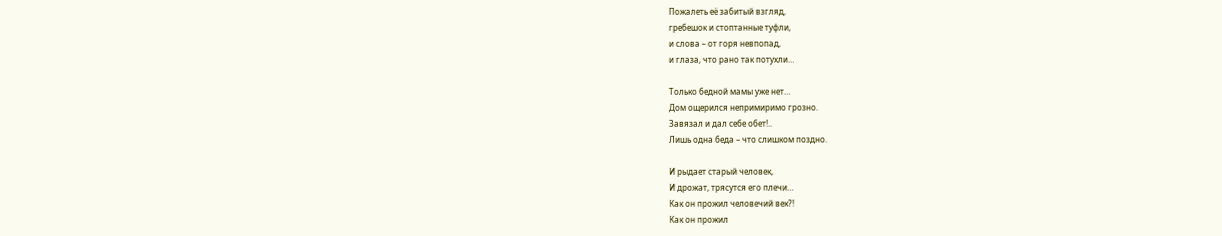Пожалеть её забитый взгляд,
гребешок и стоптанные туфли,
и слова – от горя невпопад,
и глаза, что рано так потухли…

Только бедной мамы уже нет…
Дом ощерился непримиримо грозно.
Завязал и дал себе обет!..
Лишь одна беда – что слишком поздно.

И рыдает старый человек,
И дрожат, трясутся его плечи…
Как он прожил человечий век?!
Как он прожил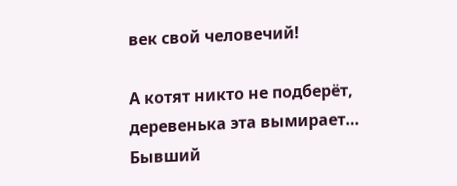век свой человечий!

А котят никто не подберёт,
деревенька эта вымирает…
Бывший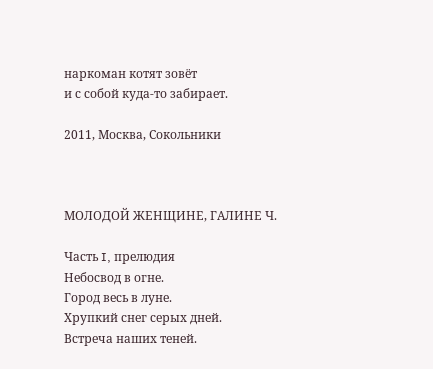наркоман котят зовёт
и с собой куда-то забирает.

2011, Москва, Сокольники



МОЛОДОЙ ЖЕНЩИНЕ, ГАЛИНЕ Ч.

Часть I, прелюдия
Небосвод в огне.
Город весь в луне.
Хрупкий снег серых дней.
Встреча наших теней.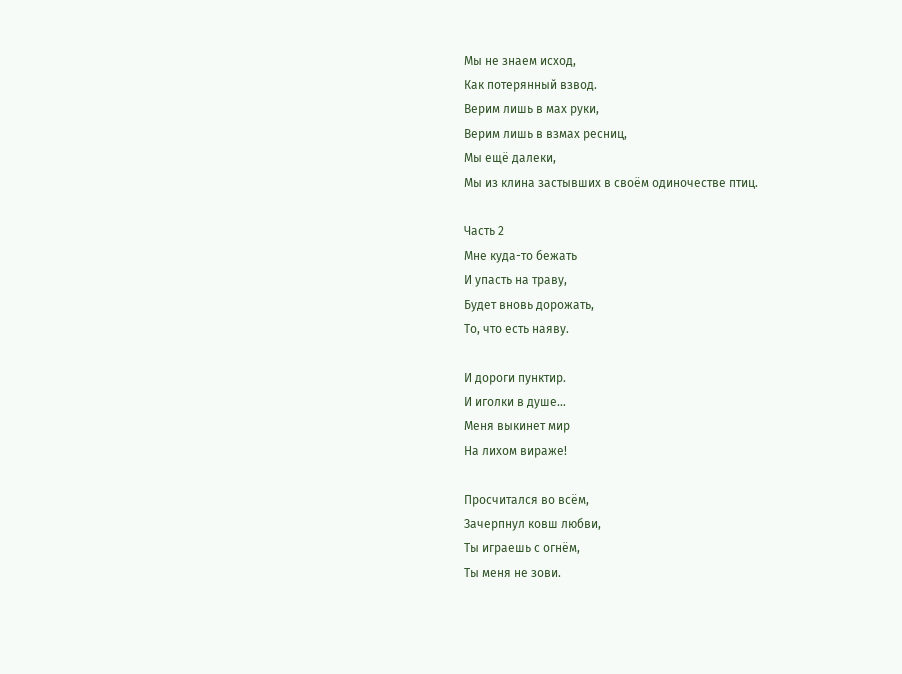Мы не знаем исход,
Как потерянный взвод.
Верим лишь в мах руки,
Верим лишь в взмах ресниц,
Мы ещё далеки,
Мы из клина застывших в своём одиночестве птиц.

Часть 2
Мне куда-то бежать
И упасть на траву,
Будет вновь дорожать,
То, что есть наяву.

И дороги пунктир.
И иголки в душе…
Меня выкинет мир
На лихом вираже!

Просчитался во всём,
Зачерпнул ковш любви,
Ты играешь с огнём,
Ты меня не зови.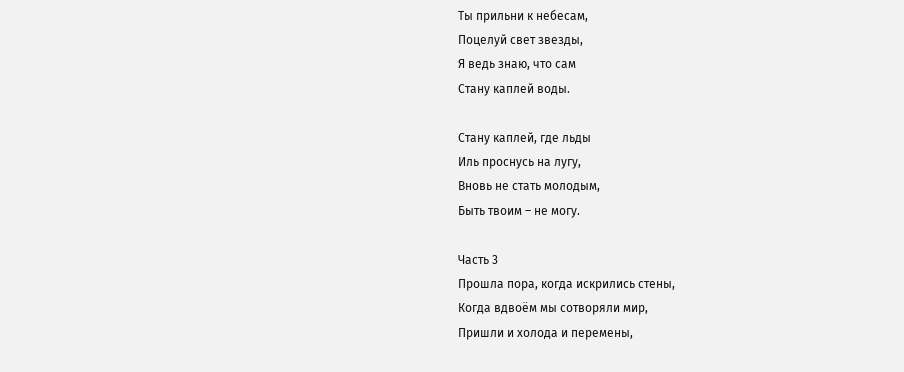Ты прильни к небесам,
Поцелуй свет звезды,
Я ведь знаю, что сам
Стану каплей воды.

Стану каплей, где льды
Иль проснусь на лугу,
Вновь не стать молодым,
Быть твоим – не могу.

Часть 3
Прошла пора, когда искрились стены,
Когда вдвоём мы сотворяли мир,
Пришли и холода и перемены,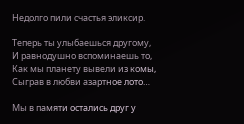Недолго пили счастья эликсир.

Теперь ты улыбаешься другому,
И равнодушно вспоминаешь то,
Как мы планету вывели из комы,
Сыграв в любви азартное лото…

Мы в памяти остались друг у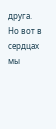друга.
Но вот в сердцах мы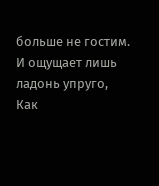больше не гостим.
И ощущает лишь ладонь упруго,
Как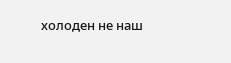холоден не наш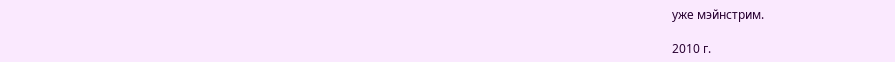уже мэйнстрим.

2010 г.